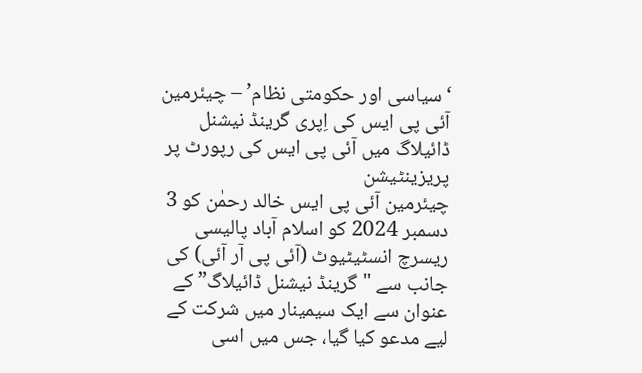‘سیاسی اور حکومتی نظام’ – چیئرمین آئی پی ایس کی اِپری گرینڈ نیشنل ڈائیلاگ میں آئی پی ایس کی رپورٹ پر پریزینٹیشن
چیئرمین آئی پی ایس خالد رحمٰن کو 3 دسمبر 2024 کو اسلام آباد پالیسی ریسرچ انسٹیٹیوٹ (آئی پی آر آئی) کی جانب سے "گرینڈ نیشنل ڈائیلاگ” کے عنوان سے ایک سیمینار میں شرکت کے لیے مدعو کیا گیا، جس میں اسی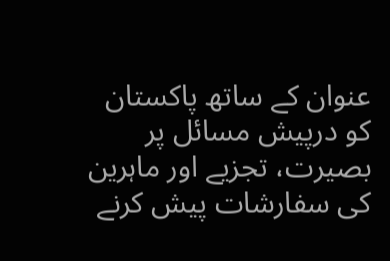عنوان کے ساتھ پاکستان کو درپیش مسائل پر بصیرت، تجزیے اور ماہرین کی سفارشات پیش کرنے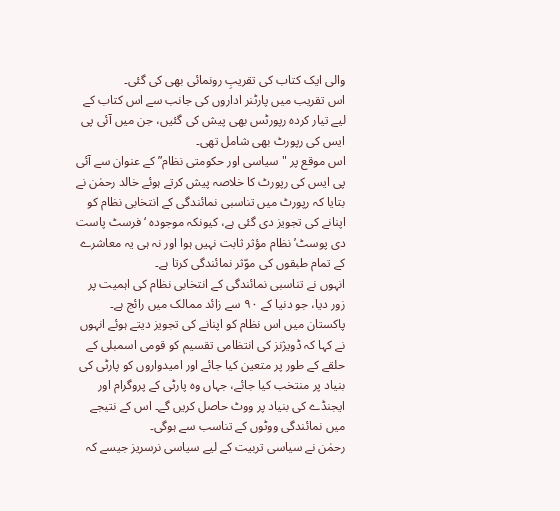والی ایک کتاب کی تقریبِ رونمائی بھی کی گئی۔
اس تقریب میں پارٹنر اداروں کی جانب سے اس کتاب کے لیے تیار کردہ رپورٹس بھی پیش کی گئیں، جن میں آئی پی ایس کی رپورٹ بھی شامل تھی۔
اس موقع پر "سیاسی اور حکومتی نظام” کے عنوان سے آئی پی ایس کی رپورٹ کا خلاصہ پیش کرتے ہوئے خالد رحمٰن نے بتایا کہ رپورٹ میں تناسبی نمائندگی کے انتخابی نظام کو اپنانے کی تجویز دی گئی ہے، کیونکہ موجودہ ‘فرسٹ پاست دی پوسٹ’ نظام مؤثر ثابت نہیں ہوا اور نہ ہی یہ معاشرے کے تمام طبقوں کی موّثر نمائندگی کرتا ہے۔
انہوں نے تناسبی نمائندگی کے انتخابی نظام کی اہمیت پر زور دیا، جو دنیا کے ۹۰ سے زائد ممالک میں رائج ہے۔ پاکستان میں اس نظام کو اپنانے کی تجویز دیتے ہوئے انہوں نے کہا کہ ڈویژنز کی انتظامی تقسیم کو قومی اسمبلی کے حلقے کے طور پر متعین کیا جائے اور امیدواروں کو پارٹی کی بنیاد پر منتخب کیا جائے، جہاں وہ پارٹی کے پروگرام اور ایجنڈے کی بنیاد پر ووٹ حاصل کریں گے۔ اس کے نتیجے میں نمائندگی ووٹوں کے تناسب سے ہوگی۔
رحمٰن نے سیاسی تربیت کے لیے سیاسی نرسریز جیسے کہ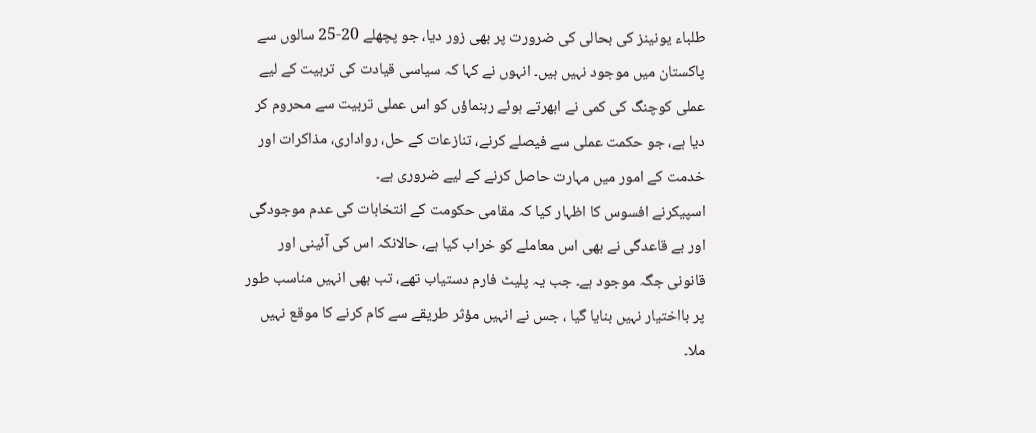طلباء یونینز کی بحالی کی ضرورت پر بھی زور دیا، جو پچھلے 20-25 سالوں سے پاکستان میں موجود نہیں ہیں۔ انہوں نے کہا کہ سیاسی قیادت کی تربیت کے لیے عملی کوچنگ کی کمی نے ابھرتے ہوئے رہنماؤں کو اس عملی تربیت سے محروم کر دیا ہے، جو حکمت عملی سے فیصلے کرنے، تنازعات کے حل، رواداری، مذاکرات اور خدمت کے امور میں مہارت حاصل کرنے کے لیے ضروری ہے۔
اسپیکرنے افسوس کا اظہار کیا کہ مقامی حکومت کے انتخابات کی عدم موجودگی اور بے قاعدگی نے بھی اس معاملے کو خراب کیا ہے، حالانکہ اس کی آئینی اور قانونی جگہ موجود ہے۔ جب یہ پلیٹ فارم دستیاب تھے، تب بھی انہیں مناسب طور پر بااختیار نہیں بنایا گیا ، جس نے انہیں مؤثر طریقے سے کام کرنے کا موقع نہیں ملا۔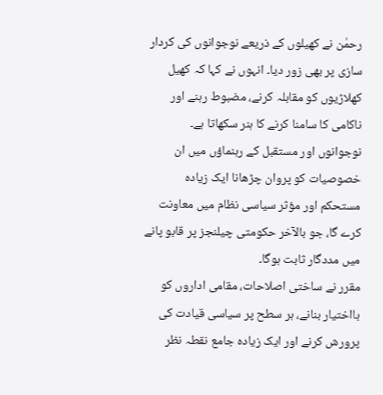رحمٰن نے کھیلوں کے ذریعے نوجوانوں کی کردار سازی پر بھی زور دیا۔ انہوں نے کہا کہ کھیل کھلاڑیوں کو مقابلہ کرنے، مضبوط رہنے اور ناکامی کا سامنا کرنے کا ہنر سکھاتا ہے۔ نوجوانوں اور مستقبل کے رہنماؤں میں ان خصوصیات کو پروان چڑھانا ایک زیادہ مستحکم اور مؤثر سیاسی نظام میں معاونت کرے گا، جو بالآخر حکومتی چیلنجز پر قابو پانے میں مددگار ثابت ہوگا۔
مقرر نے ساختی اصلاحات، مقامی اداروں کو بااختیار بنانے، ہر سطح پر سیاسی قیادت کی پرورش کرنے اور ایک زیادہ جامع نقطہ نظر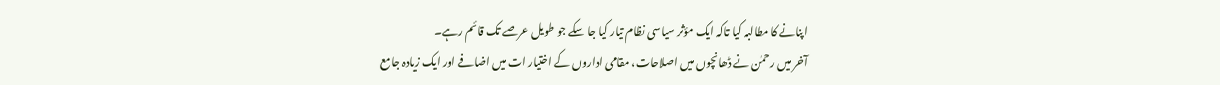اپنانے کا مطالبہ کیا تاکہ ایک مؤثر سیاسی نظام تیار کیا جا سکے جو طویل عرصے تک قائم رہے۔
آخر میں رحمٰن نے ڈھانچوں میں اصلاحات، مقامی اداروں کے اختیار ات میں اضافے اور ایک زیادہ جامع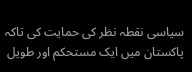سیاسی نقطہ نظر کی حمایت کی تاکہ پاکستان میں ایک مستحکم اور طویل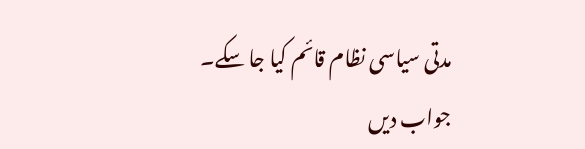مدتی سیاسی نظام قائم کیا جا سکے۔
جواب دیں